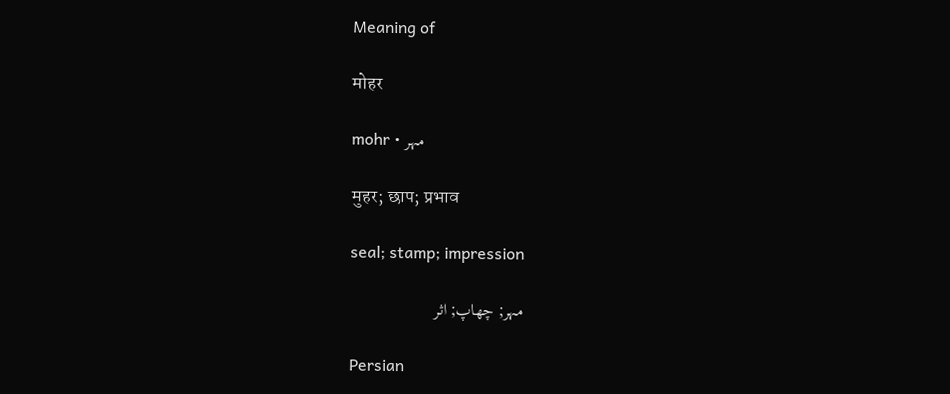Meaning of

मोहर

mohr • مہر

मुहर; छाप; प्रभाव

seal; stamp; impression

مہر; چھاپ; اثر

Persian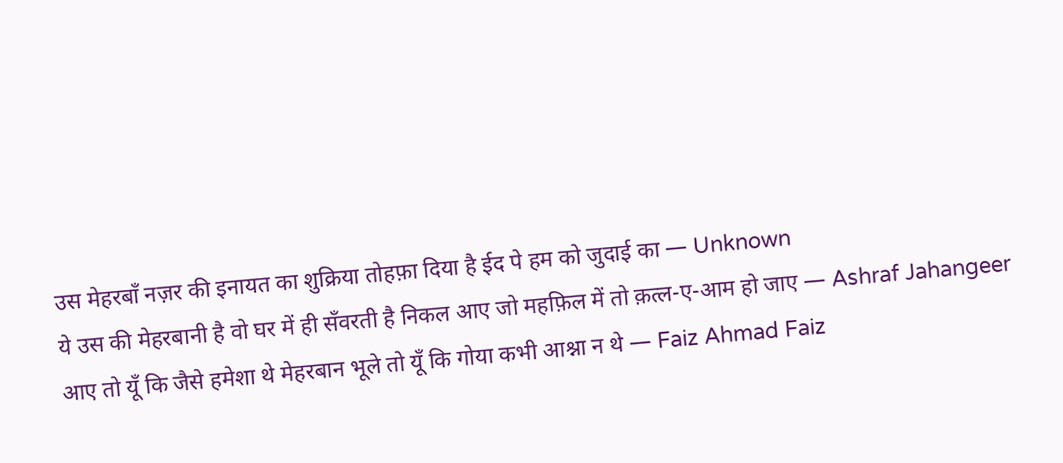उस मेहरबाँ नज़र की इनायत का शुक्रिया तोहफ़ा दिया है ईद पे हम को जुदाई का — Unknown
ये उस की मेहरबानी है वो घर में ही सँवरती है निकल आए जो महफ़िल में तो क़त्ल-ए-आम हो जाए — Ashraf Jahangeer
आए तो यूँ कि जैसे हमेशा थे मेहरबान भूले तो यूँ कि गोया कभी आश्ना न थे — Faiz Ahmad Faiz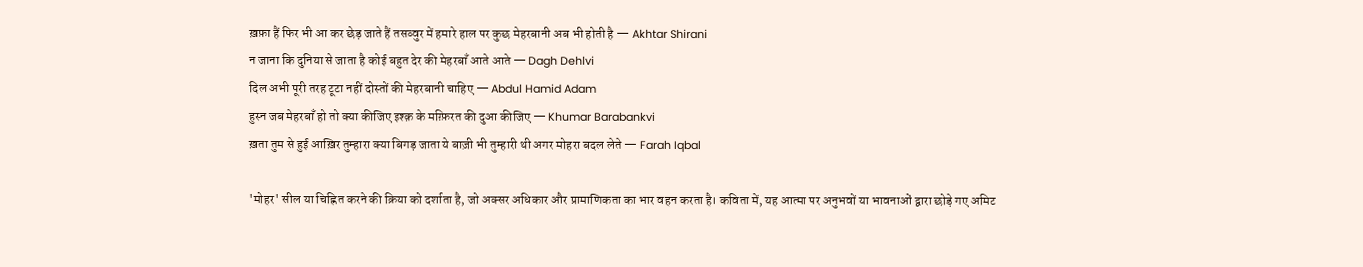ख़फ़ा हैं फिर भी आ कर छेड़ जाते हैं तसव्वुर में हमारे हाल पर कुछ मेहरबानी अब भी होती है — Akhtar Shirani
न जाना कि दुनिया से जाता है कोई बहुत देर की मेहरबाँ आते आते — Dagh Dehlvi
दिल अभी पूरी तरह टूटा नहीं दोस्तों की मेहरबानी चाहिए — Abdul Hamid Adam
हुस्न जब मेहरबाँ हो तो क्या कीजिए इश्क़ के मग़्फ़िरत की दुआ कीजिए — Khumar Barabankvi
ख़ता तुम से हुई आख़िर तुम्हारा क्या बिगड़ जाता ये बाज़ी भी तुम्हारी थी अगर मोहरा बदल लेते — Farah Iqbal

'मोहर' सील या चिह्नित करने की क्रिया को दर्शाता है, जो अक्सर अधिकार और प्रामाणिकता का भार वहन करता है। कविता में, यह आत्मा पर अनुभवों या भावनाओं द्वारा छोड़े गए अमिट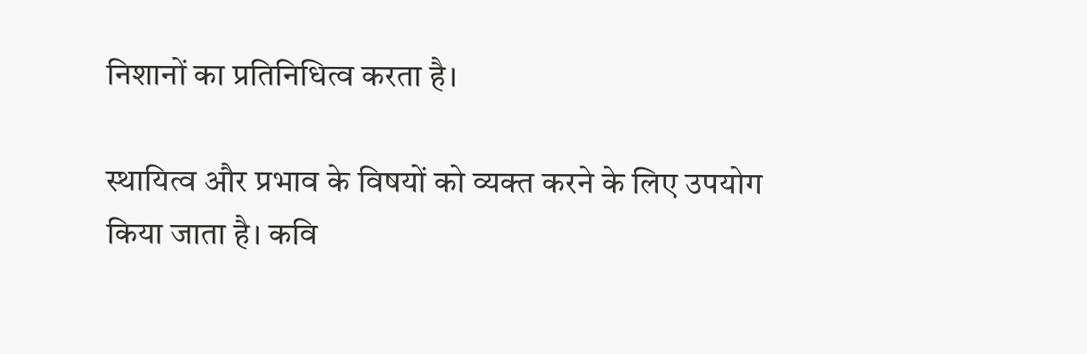निशानों का प्रतिनिधित्व करता है।

स्थायित्व और प्रभाव के विषयों को व्यक्त करने के लिए उपयोग किया जाता है। कवि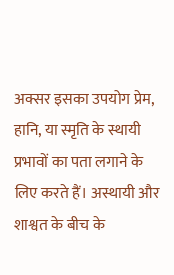अक्सर इसका उपयोग प्रेम, हानि, या स्मृति के स्थायी प्रभावों का पता लगाने के लिए करते हैं। अस्थायी और शाश्वत के बीच के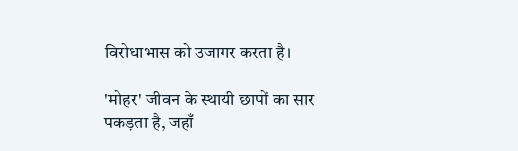विरोधाभास को उजागर करता है।

'मोहर' जीवन के स्थायी छापों का सार पकड़ता है, जहाँ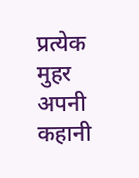प्रत्येक मुहर अपनी कहानी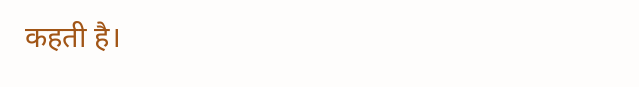कहती है।